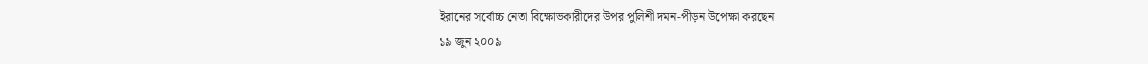ইরানের সর্বোচ্চ নেতা বিক্ষোভকারীদের উপর পুলিশী দমন-পীড়ন উপেক্ষা করছেন
১৯ জুন ২০০৯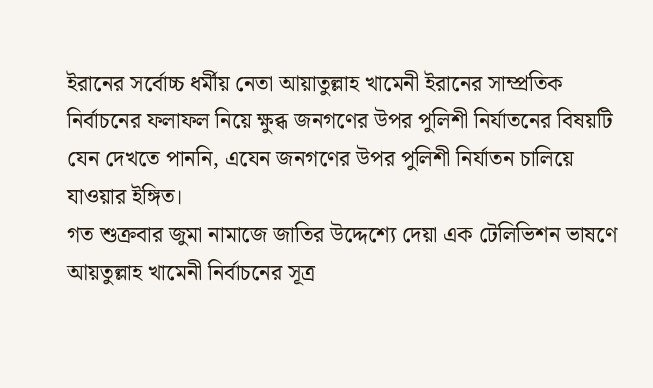ইরানের সর্বোচ্চ ধর্মীয় নেতা আয়াতুল্লাহ খামেনী ইরানের সাম্প্রতিক নির্বাচনের ফলাফল নিয়ে ক্ষুব্ধ জনগণের উপর পুলিশী নির্যাতনের বিষয়টি যেন দেখতে পাননি, এযেন জনগণের উপর পুলিশী নির্যাতন চালিয়ে যাওয়ার ইঙ্গিত।
গত শুক্রবার জুমা নামাজে জাতির উদ্দেশ্যে দেয়া এক টেলিভিশন ভাষণে আয়তুল্লাহ খামেনী নির্বাচনের সূত্র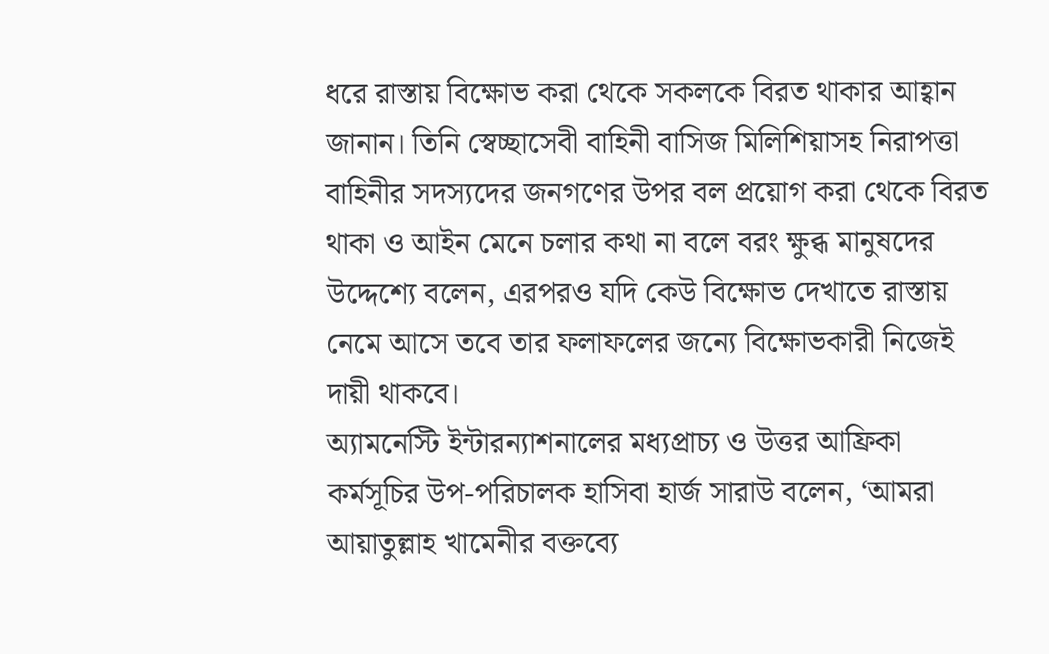ধরে রাস্তায় বিক্ষোভ করা থেকে সকলকে বিরত থাকার আহ্বান জানান। তিনি স্বেচ্ছাসেবী বাহিনী বাসিজ মিলিশিয়াসহ নিরাপত্তা বাহিনীর সদস্যদের জনগণের উপর বল প্রয়োগ করা থেকে বিরত থাকা ও আইন মেনে চলার কথা না বলে বরং ক্ষুব্ধ মানুষদের উদ্দেশ্যে বলেন, এরপরও যদি কেউ বিক্ষোভ দেখাতে রাস্তায় নেমে আসে তবে তার ফলাফলের জন্যে বিক্ষোভকারী নিজেই দায়ী থাকবে।
অ্যামনেস্টি ইন্টারন্যাশনালের মধ্যপ্রাচ্য ও উত্তর আফ্রিকা কর্মসূচির উপ-পরিচালক হাসিবা হার্জ সারাউ বলেন, ‘আমরা আয়াতুল্লাহ খামেনীর বক্তব্যে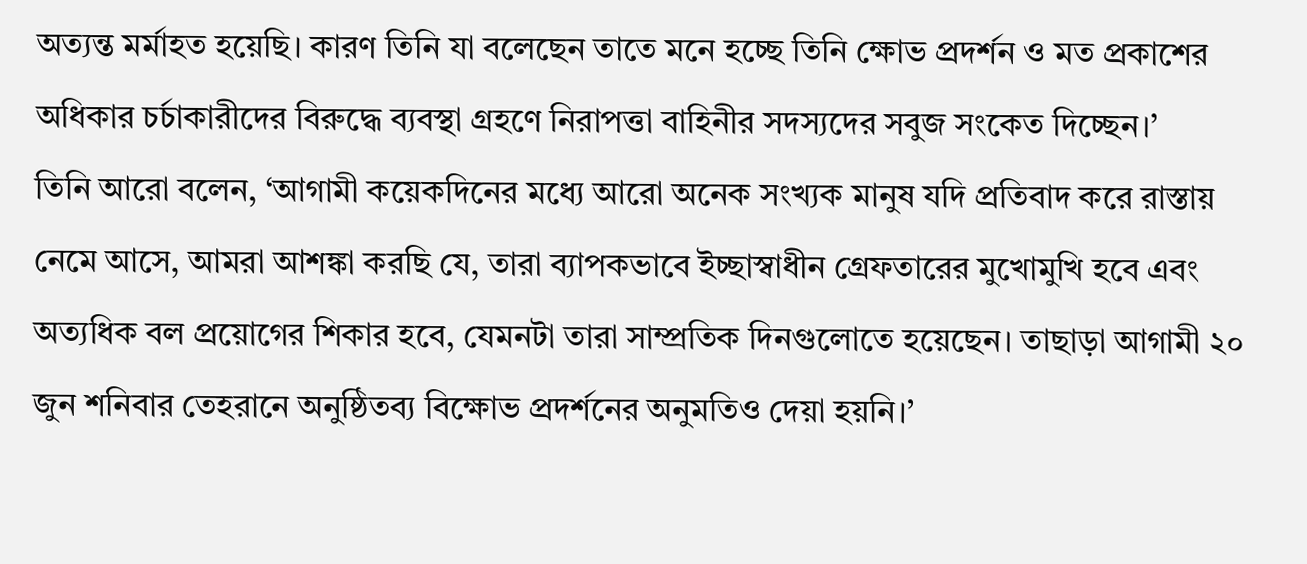অত্যন্ত মর্মাহত হয়েছি। কারণ তিনি যা বলেছেন তাতে মনে হচ্ছে তিনি ক্ষোভ প্রদর্শন ও মত প্রকাশের অধিকার চর্চাকারীদের বিরুদ্ধে ব্যবস্থা গ্রহণে নিরাপত্তা বাহিনীর সদস্যদের সবুজ সংকেত দিচ্ছেন।’
তিনি আরো বলেন, ‘আগামী কয়েকদিনের মধ্যে আরো অনেক সংখ্যক মানুষ যদি প্রতিবাদ করে রাস্তায় নেমে আসে, আমরা আশঙ্কা করছি যে, তারা ব্যাপকভাবে ইচ্ছাস্বাধীন গ্রেফতারের মুখোমুখি হবে এবং অত্যধিক বল প্রয়োগের শিকার হবে, যেমনটা তারা সাম্প্রতিক দিনগুলোতে হয়েছেন। তাছাড়া আগামী ২০ জুন শনিবার তেহরানে অনুষ্ঠিতব্য বিক্ষোভ প্রদর্শনের অনুমতিও দেয়া হয়নি।’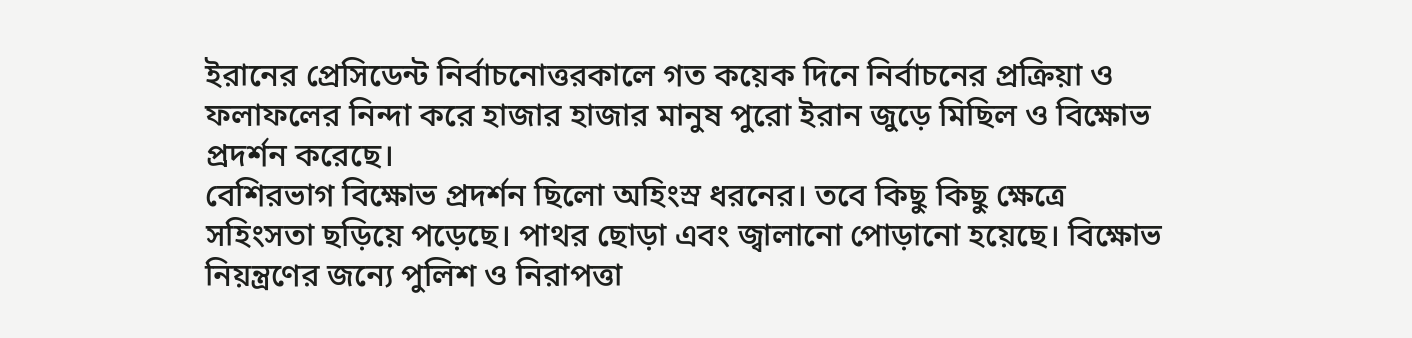ইরানের প্রেসিডেন্ট নির্বাচনোত্তরকালে গত কয়েক দিনে নির্বাচনের প্রক্রিয়া ও ফলাফলের নিন্দা করে হাজার হাজার মানুষ পুরো ইরান জুড়ে মিছিল ও বিক্ষোভ প্রদর্শন করেছে।
বেশিরভাগ বিক্ষোভ প্রদর্শন ছিলো অহিংস্র ধরনের। তবে কিছু কিছু ক্ষেত্রে সহিংসতা ছড়িয়ে পড়েছে। পাথর ছোড়া এবং জ্বালানো পোড়ানো হয়েছে। বিক্ষোভ নিয়ন্ত্রণের জন্যে পুলিশ ও নিরাপত্তা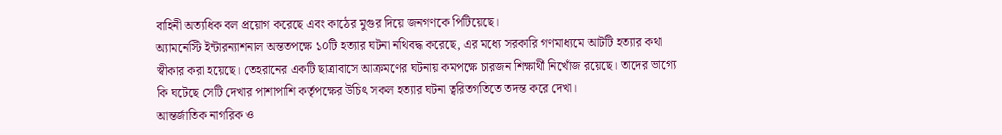বাহিনী অত্যধিক বল প্রয়োগ করেছে এবং কাঠের মুগুর দিয়ে জনগণকে পিটিয়েছে।
অ্যামনেস্টি ইন্টারন্যাশনাল অন্ততপক্ষে ১০টি হত্যার ঘটনা নথিবদ্ধ করেছে, এর মধ্যে সরকারি গণমাধ্যমে আটটি হত্যার কথা স্বীকার করা হয়েছে। তেহরানের একটি ছাত্রাবাসে আক্রমণের ঘটনায় কমপক্ষে চারজন শিক্ষার্থী নিখোঁজ রয়েছে। তাদের ভাগ্যে কি ঘটেছে সেটি দেখার পাশাপাশি কর্তৃপক্ষের উচিৎ সকল হত্যার ঘটনা ত্বরিতগতিতে তদন্ত করে দেখা।
আন্তর্জাতিক নাগরিক ও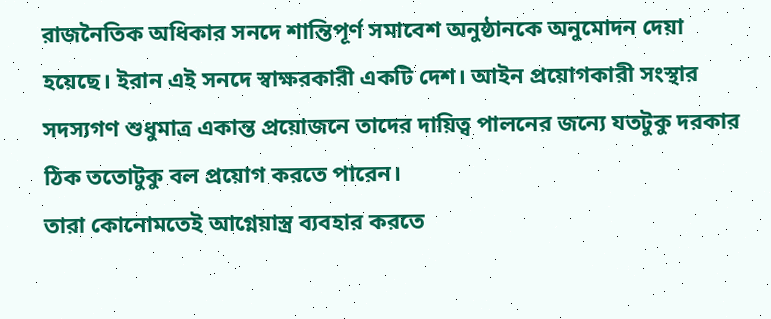রাজনৈতিক অধিকার সনদে শান্তিপূর্ণ সমাবেশ অনুষ্ঠানকে অনুমোদন দেয়া হয়েছে। ইরান এই সনদে স্বাক্ষরকারী একটি দেশ। আইন প্রয়োগকারী সংস্থার সদস্যগণ শুধুমাত্র একান্ত প্রয়োজনে তাদের দায়িত্ব পালনের জন্যে যতটুকু দরকার ঠিক ততোটুকু বল প্রয়োগ করতে পারেন।
তারা কোনোমতেই আগ্নেয়াস্ত্র ব্যবহার করতে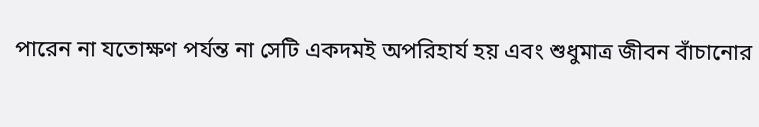পারেন না যতোক্ষণ পর্যন্ত না সেটি একদমই অপরিহার্য হয় এবং শুধুমাত্র জীবন বাঁচানোর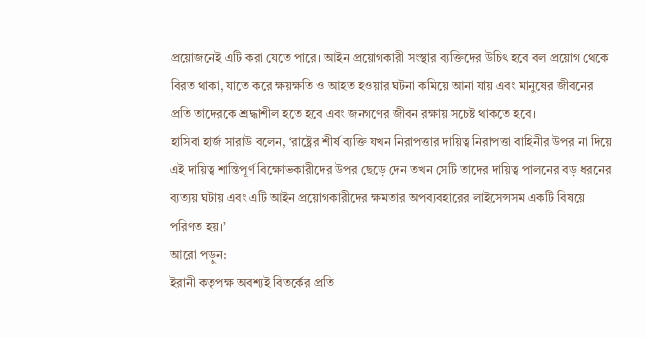প্রয়োজনেই এটি করা যেতে পারে। আইন প্রয়োগকারী সংস্থার ব্যক্তিদের উচিৎ হবে বল প্রয়োগ থেকে বিরত থাকা, যাতে করে ক্ষয়ক্ষতি ও আহত হওয়ার ঘটনা কমিয়ে আনা যায় এবং মানুষের জীবনের প্রতি তাদেরকে শ্রদ্ধাশীল হতে হবে এবং জনগণের জীবন রক্ষায় সচেষ্ট থাকতে হবে।
হাসিবা হার্জ সারাউ বলেন, ‘রাষ্ট্রের শীর্ষ ব্যক্তি যখন নিরাপত্তার দায়িত্ব নিরাপত্তা বাহিনীর উপর না দিয়ে এই দায়িত্ব শান্তিপূর্ণ বিক্ষোভকারীদের উপর ছেড়ে দেন তখন সেটি তাদের দায়িত্ব পালনের বড় ধরনের ব্যত্যয় ঘটায় এবং এটি আইন প্রয়োগকারীদের ক্ষমতার অপব্যবহারের লাইসেন্সসম একটি বিষয়ে পরিণত হয়।’
আরো পড়ুন:
ইরানী কতৃপক্ষ অবশ্যই বিতর্কের প্রতি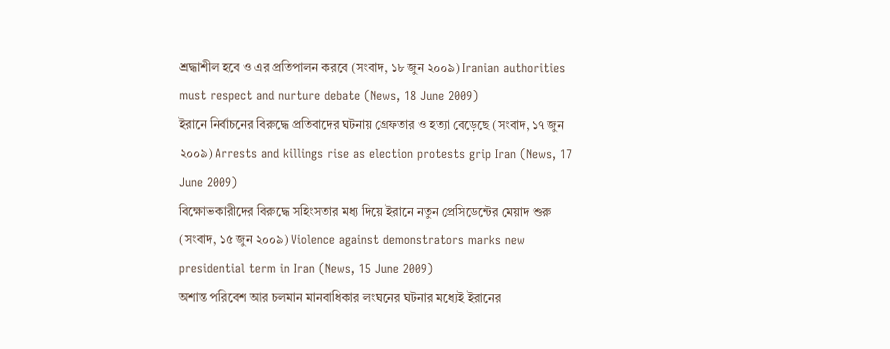শ্রদ্ধাশীল হবে ও এর প্রতিপালন করবে (সংবাদ, ১৮ জুন ২০০৯) Iranian authorities must respect and nurture debate (News, 18 June 2009)
ইরানে নির্বাচনের বিরুদ্ধে প্রতিবাদের ঘটনায় গ্রেফতার ও হত্যা বেড়েছে (সংবাদ, ১৭ জুন ২০০৯) Arrests and killings rise as election protests grip Iran (News, 17 June 2009)
বিক্ষোভকারীদের বিরুদ্ধে সহিংসতার মধ্য দিয়ে ইরানে নতুন প্রেসিডেন্টের মেয়াদ শুরু (সংবাদ, ১৫ জুন ২০০৯) Violence against demonstrators marks new presidential term in Iran (News, 15 June 2009)
অশান্ত পরিবেশ আর চলমান মানবাধিকার লংঘনের ঘটনার মধ্যেই ইরানের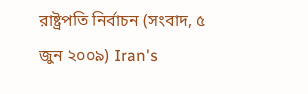রাষ্ট্রপতি নির্বাচন (সংবাদ, ৫ জুন ২০০৯) Iran's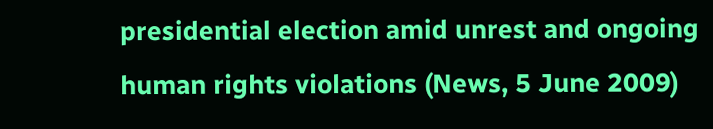presidential election amid unrest and ongoing human rights violations (News, 5 June 2009)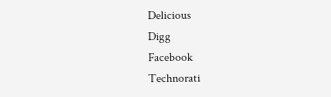Delicious
Digg
Facebook
Technorati